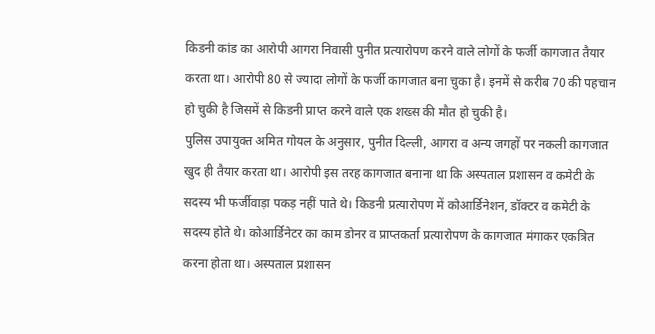किडनी कांड का आरोपी आगरा निवासी पुनीत प्रत्यारोपण करने वाले लोगों के फर्जी कागजात तैयार करता था। आरोपी 80 से ज्यादा लोगों के फर्जी कागजात बना चुका है। इनमें से करीब 70 की पहचान हो चुकी है जिसमें से किडनी प्राप्त करने वाले एक शख्स की मौत हो चुकी है।
पुलिस उपायुक्त अमित गोयल के अनुसार, पुनीत दिल्ली, आगरा व अन्य जगहों पर नकली कागजात खुद ही तैयार करता था। आरोपी इस तरह कागजात बनाना था कि अस्पताल प्रशासन व कमेटी के सदस्य भी फर्जीवाड़ा पकड़ नहीं पाते थे। किडनी प्रत्यारोपण में कोआर्डिनेशन, डॉक्टर व कमेटी के सदस्य होते थे। कोआर्डिनेटर का काम डोनर व प्राप्तकर्ता प्रत्यारोपण के कागजात मंगाकर एकत्रित करना होता था। अस्पताल प्रशासन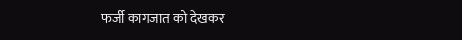फर्जी कागजात को देखकर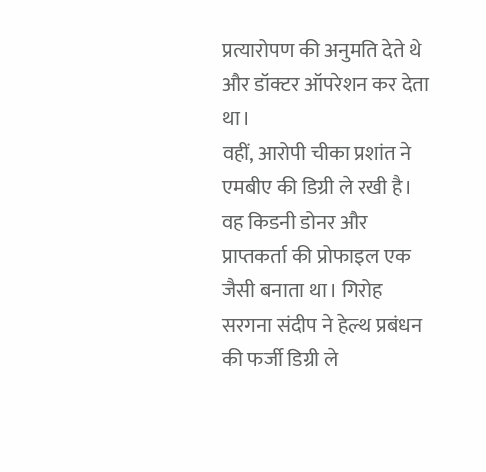प्रत्यारोपण की अनुमति देते थे और डॉक्टर ऑपरेशन कर देता था।
वहीं, आरोपी चीका प्रशांत ने एमबीए की डिग्री ले रखी है। वह किडनी डोनर और प्राप्तकर्ता की प्रोफाइल एक जैसी बनाता था। गिरोह सरगना संदीप ने हेल्थ प्रबंधन की फर्जी डिग्री ले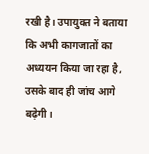रखी है। उपायुक्त ने बताया कि अभी कागजातों का अध्ययन किया जा रहा है, उसके बाद ही जांच आगे बढ़ेगी।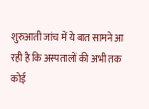शुरुआती जांच में ये बात सामने आ रही है कि अस्पतालों की अभी तक कोई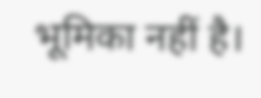भूमिका नहीं है।